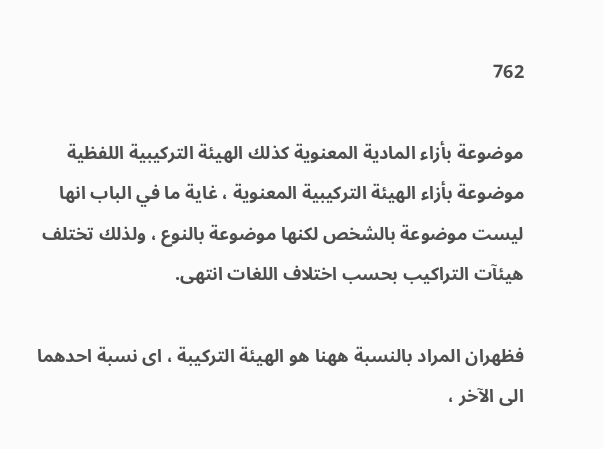762

موضوعة بأزاء المادية المعنوية كذلك الهيئة التركيبية اللفظية موضوعة بأزاء الهيئة التركيبية المعنوية ، غاية ما في الباب انها ليست موضوعة بالشخص لكنها موضوعة بالنوع ، ولذلك تختلف هيئآت التراكيب بحسب اختلاف اللغات انتهى.

فظهران المراد بالنسبة ههنا هو الهيئة التركيبة ، اى نسبة احدهما الى الآخر ،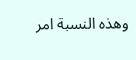وهذه النسبة امر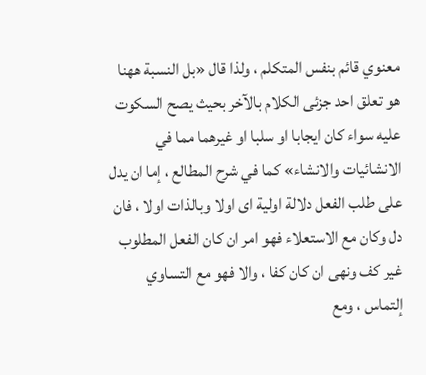معنوي قائم بنفس المتكلم ، ولذا قال «بل النسبة ههنا هو تعلق احد جزئى الكلام بالآخر بحيث يصح السكوت عليه سواء كان ايجابا او سلبا او غيرهما مما في الانشائيات والانشاء» كما في شرح المطالع ، إما ان يدل على طلب الفعل دلالة اولية اى اولا وبالذات اولا ، فان دل وكان مع الاستعلاء فهو امر ان كان الفعل المطلوب غير كف ونهى ان كان كفا ، والا فهو مع التساوي إلتماس ، ومع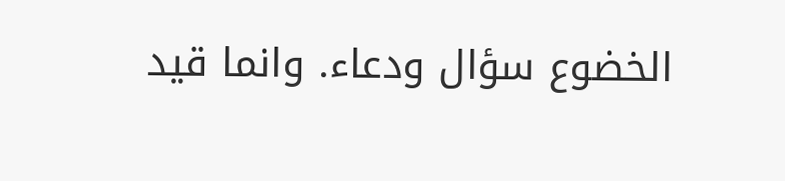الخضوع سؤال ودعاء. وانما قيد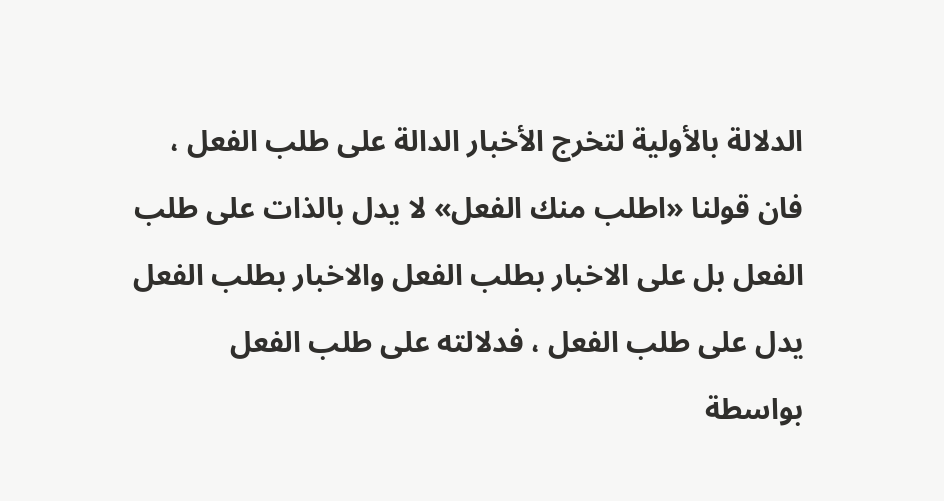الدلالة بالأولية لتخرج الأخبار الدالة على طلب الفعل ، فان قولنا «اطلب منك الفعل» لا يدل بالذات على طلب الفعل بل على الاخبار بطلب الفعل والاخبار بطلب الفعل يدل على طلب الفعل ، فدلالته على طلب الفعل بواسطة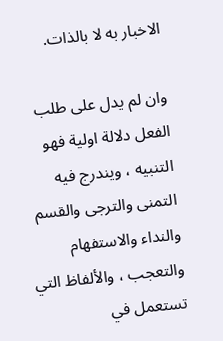الاخبار به لا بالذات.

وان لم يدل على طلب الفعل دلالة اولية فهو التنبيه ، ويندرج فيه التمنى والترجى والقسم والنداء والاستفهام والتعجب ، والألفاظ التي تستعمل في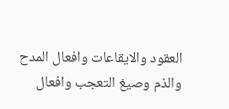العقود والايقاعات وافعال المدح والذم وصيغ التعجب وافعال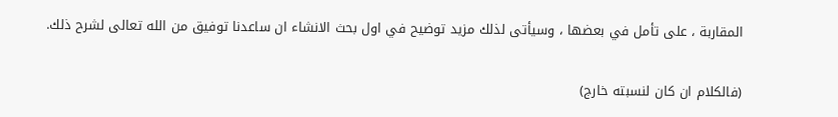المقاربة ، على تأمل في بعضها ، وسيأتى لذلك مزيد توضيح في اول بحث الانشاء ان ساعدنا توفيق من الله تعالى لشرح ذلك.

(فالكلام ان كان لنسبته خارج)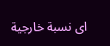اى نسبة خارجية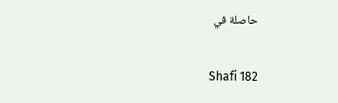حاصلة في

Shafi 182